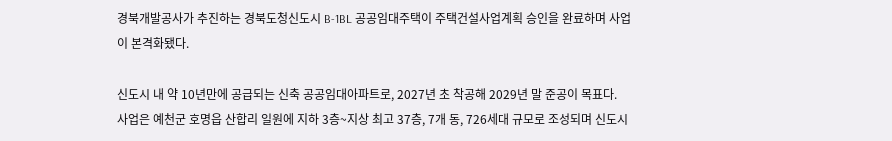경북개발공사가 추진하는 경북도청신도시 B-1BL 공공임대주택이 주택건설사업계획 승인을 완료하며 사업이 본격화됐다.

신도시 내 약 10년만에 공급되는 신축 공공임대아파트로, 2027년 초 착공해 2029년 말 준공이 목표다.
사업은 예천군 호명읍 산합리 일원에 지하 3층~지상 최고 37층, 7개 동, 726세대 규모로 조성되며 신도시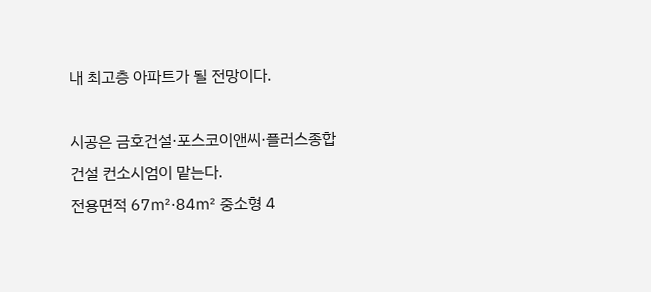내 최고층 아파트가 될 전망이다.

시공은 금호건설·포스코이앤씨·플러스종합건설 컨소시엄이 맡는다.
전용면적 67㎡·84㎡ 중소형 4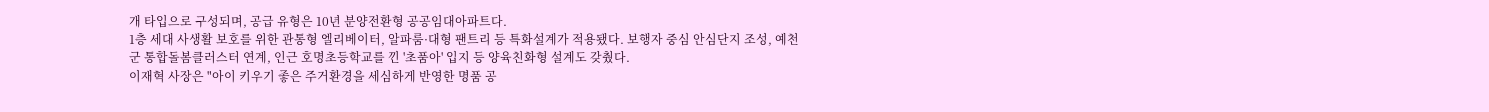개 타입으로 구성되며, 공급 유형은 10년 분양전환형 공공임대아파트다.
1층 세대 사생활 보호를 위한 관통형 엘리베이터, 알파룸·대형 팬트리 등 특화설계가 적용됐다. 보행자 중심 안심단지 조성, 예천군 통합돌봄클러스터 연계, 인근 호명초등학교를 낀 '초품아' 입지 등 양육친화형 설계도 갖췄다.
이재혁 사장은 "아이 키우기 좋은 주거환경을 세심하게 반영한 명품 공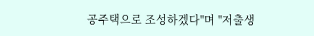공주택으로 조성하겠다"며 "저출생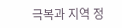극복과 지역 정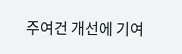주여건 개선에 기여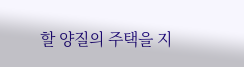할 양질의 주택을 지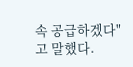속 공급하겠다"고 말했다.